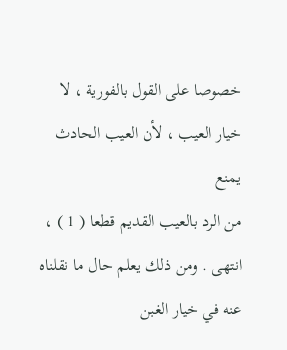خصوصا على القول بالفورية ، لا خيار العيب ، لأن العيب الحادث يمنع
من الرد بالعيب القديم قطعا ( 1 ) ، انتهى . ومن ذلك يعلم حال ما نقلناه
عنه في خيار الغبن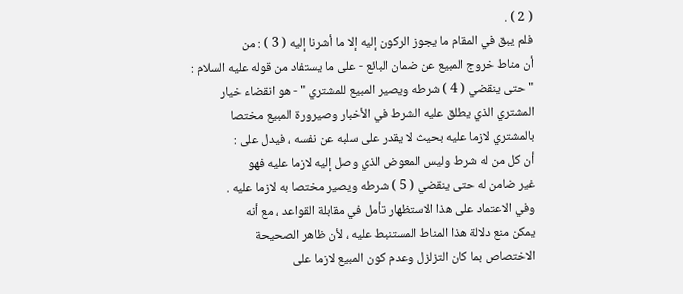( 2 ) .
فلم يبق في المقام ما يجوز الركون إليه إلا ما أشرنا إليه ( 3 ) : من
أن مناط خروج المبيع عن ضمان البائع - على ما يستفاد من قوله عليه السلام :
" حتى ينقضي ( 4 ) شرطه ويصير المبيع للمشتري " - هو انقضاء خيار
المشتري الذي يطلق عليه الشرط في الأخبار وصيرورة المبيع مختصا
بالمشتري لازما عليه بحيث لا يقدر على سلبه عن نفسه ، فيدل على :
أن كل من له شرط وليس المعوض الذي وصل إليه لازما عليه فهو
غير ضامن له حتى ينقضي ( 5 ) شرطه ويصير مختصا به لازما عليه .
وفي الاعتماد على هذا الاستظهار تأمل في مقابلة القواعد ، مع أنه
يمكن منع دلالة هذا المناط المستنبط عليه ، لأن ظاهر الصحيحة
الاختصاص بما كان التزلزل وعدم كون المبيع لازما على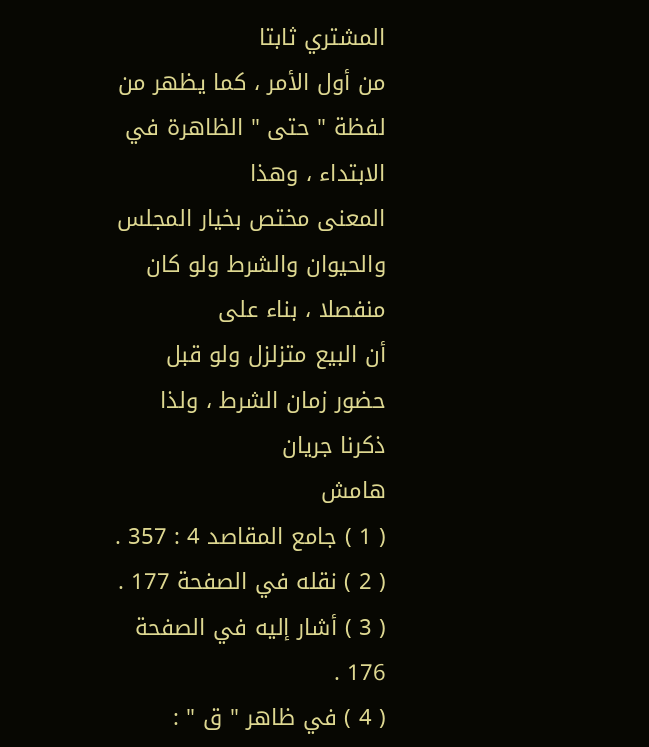المشتري ثابتا
من أول الأمر ، كما يظهر من لفظة " حتى " الظاهرة في الابتداء ، وهذا
المعنى مختص بخيار المجلس والحيوان والشرط ولو كان منفصلا ، بناء على
أن البيع متزلزل ولو قبل حضور زمان الشرط ، ولذا ذكرنا جريان
هامش
( 1 ) جامع المقاصد 4 : 357 .
( 2 ) نقله في الصفحة 177 .
( 3 ) أشار إليه في الصفحة 176 .
( 4 ) في ظاهر " ق " :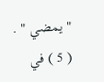" يمضي " .
( 5 ) في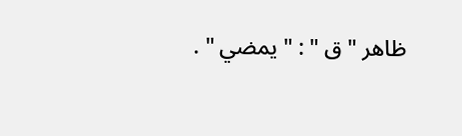ظاهر " ق " : " يمضي " .